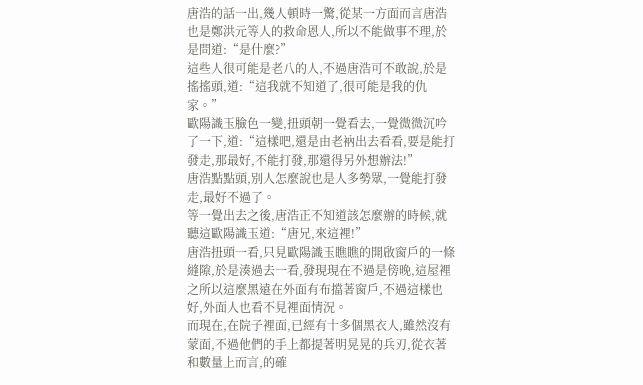唐浩的話一出,幾人頓時一驚,從某一方面而言唐浩也是鄭洪元等人的救命恩人,所以不能做事不理,於是問道:“是什麼?”
這些人很可能是老八的人,不過唐浩可不敢說,於是搖搖頭,道:“這我就不知道了,很可能是我的仇家。”
歐陽識玉臉色一變,扭頭朝一覺看去,一覺微微沉吟了一下,道:“這樣吧,還是由老衲出去看看,要是能打發走,那最好,不能打發,那還得另外想辦法!”
唐浩點點頭,別人怎麼說也是人多勢眾,一覺能打發走,最好不過了。
等一覺出去之後,唐浩正不知道該怎麼辦的時候,就聽這歐陽識玉道:“唐兄,來這裡!”
唐浩扭頭一看,只見歐陽識玉瞧瞧的開啟窗戶的一條縫隙,於是湊過去一看,發現現在不過是傍晚,這屋裡之所以這麼黑遠在外面有布擋著窗戶,不過這樣也好,外面人也看不見裡面情況。
而現在,在院子裡面,已經有十多個黑衣人,雖然沒有蒙面,不過他們的手上都提著明晃晃的兵刃,從衣著和數量上而言,的確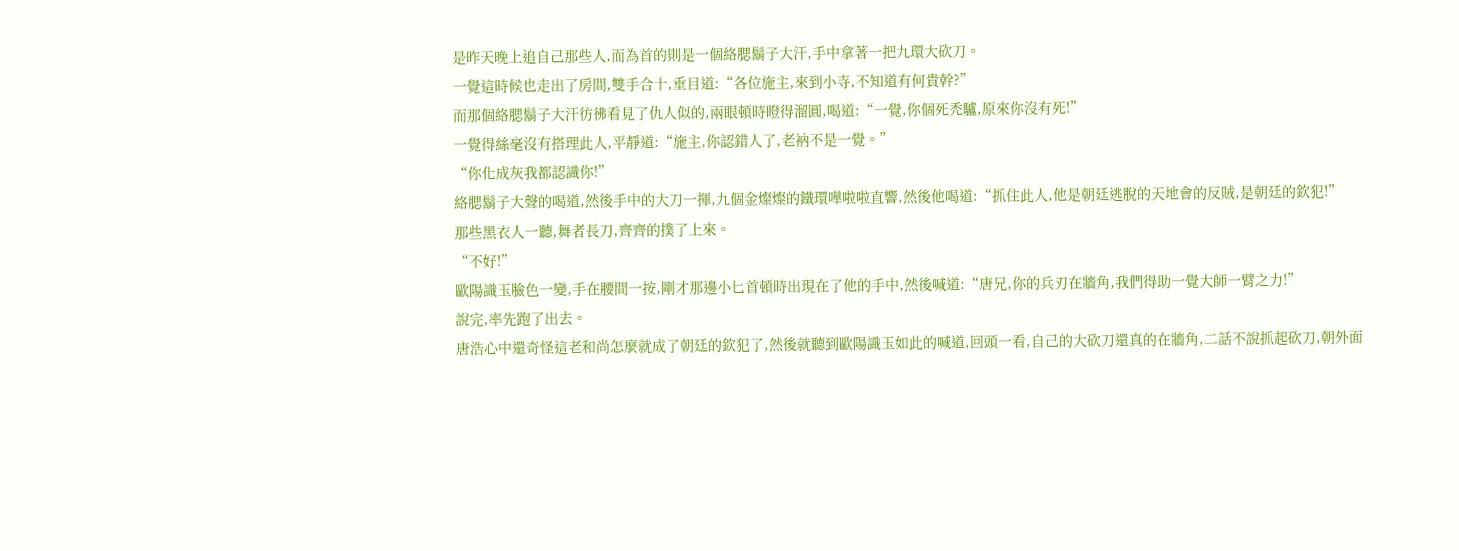是昨天晚上追自己那些人,而為首的則是一個絡腮鬍子大汗,手中拿著一把九環大砍刀。
一覺這時候也走出了房間,雙手合十,垂目道:“各位施主,來到小寺,不知道有何貴幹?”
而那個絡腮鬍子大汗彷彿看見了仇人似的,兩眼頓時瞪得溜圓,喝道:“一覺,你個死禿驢,原來你沒有死!”
一覺得絲毫沒有搭理此人,平靜道:“施主,你認錯人了,老衲不是一覺。”
“你化成灰我都認識你!”
絡腮鬍子大聲的喝道,然後手中的大刀一揮,九個金燦燦的鐵環嘩啦啦直響,然後他喝道:“抓住此人,他是朝廷逃脫的天地會的反賊,是朝廷的欽犯!”
那些黑衣人一聽,舞者長刀,齊齊的撲了上來。
“不好!”
歐陽識玉臉色一變,手在腰間一按,剛才那邊小匕首頓時出現在了他的手中,然後喊道:“唐兄,你的兵刃在牆角,我們得助一覺大師一臂之力!”
說完,率先跑了出去。
唐浩心中還奇怪這老和尚怎麼就成了朝廷的欽犯了,然後就聽到歐陽識玉如此的喊道,回頭一看,自己的大砍刀還真的在牆角,二話不說抓起砍刀,朝外面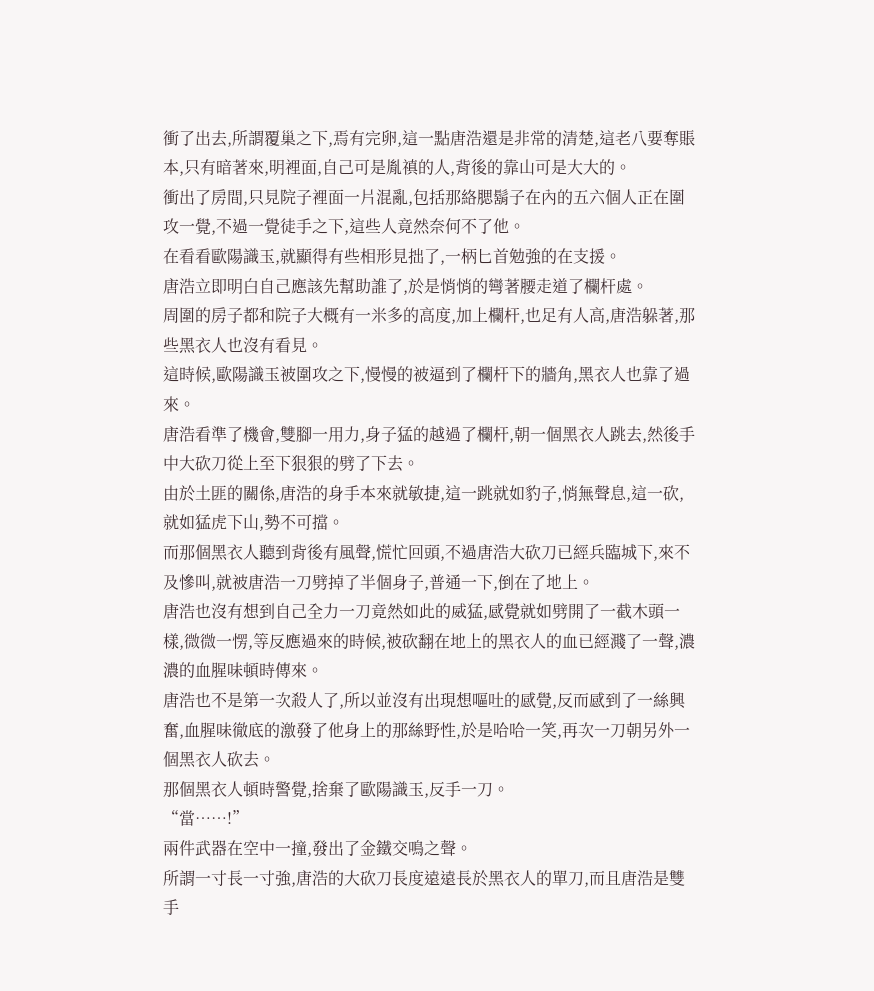衝了出去,所謂覆巢之下,焉有完卵,這一點唐浩還是非常的清楚,這老八要奪賬本,只有暗著來,明裡面,自己可是胤禛的人,背後的靠山可是大大的。
衝出了房間,只見院子裡面一片混亂,包括那絡腮鬍子在內的五六個人正在圍攻一覺,不過一覺徒手之下,這些人竟然奈何不了他。
在看看歐陽識玉,就顯得有些相形見拙了,一柄匕首勉強的在支援。
唐浩立即明白自己應該先幫助誰了,於是悄悄的彎著腰走道了欄杆處。
周圍的房子都和院子大概有一米多的高度,加上欄杆,也足有人高,唐浩躲著,那些黑衣人也沒有看見。
這時候,歐陽識玉被圍攻之下,慢慢的被逼到了欄杆下的牆角,黑衣人也靠了過來。
唐浩看準了機會,雙腳一用力,身子猛的越過了欄杆,朝一個黑衣人跳去,然後手中大砍刀從上至下狠狠的劈了下去。
由於土匪的關係,唐浩的身手本來就敏捷,這一跳就如豹子,悄無聲息,這一砍,就如猛虎下山,勢不可擋。
而那個黑衣人聽到背後有風聲,慌忙回頭,不過唐浩大砍刀已經兵臨城下,來不及慘叫,就被唐浩一刀劈掉了半個身子,普通一下,倒在了地上。
唐浩也沒有想到自己全力一刀竟然如此的威猛,感覺就如劈開了一截木頭一樣,微微一愣,等反應過來的時候,被砍翻在地上的黑衣人的血已經濺了一聲,濃濃的血腥味頓時傳來。
唐浩也不是第一次殺人了,所以並沒有出現想嘔吐的感覺,反而感到了一絲興奮,血腥味徹底的激發了他身上的那絲野性,於是哈哈一笑,再次一刀朝另外一個黑衣人砍去。
那個黑衣人頓時警覺,捨棄了歐陽識玉,反手一刀。
“當……!”
兩件武器在空中一撞,發出了金鐵交鳴之聲。
所謂一寸長一寸強,唐浩的大砍刀長度遠遠長於黑衣人的單刀,而且唐浩是雙手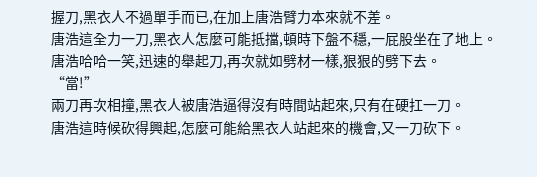握刀,黑衣人不過單手而已,在加上唐浩臂力本來就不差。
唐浩這全力一刀,黑衣人怎麼可能抵擋,頓時下盤不穩,一屁股坐在了地上。
唐浩哈哈一笑,迅速的舉起刀,再次就如劈材一樣,狠狠的劈下去。
“當!”
兩刀再次相撞,黑衣人被唐浩逼得沒有時間站起來,只有在硬扛一刀。
唐浩這時候砍得興起,怎麼可能給黑衣人站起來的機會,又一刀砍下。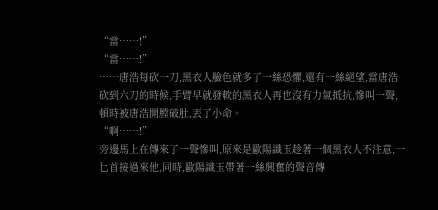“當……!”
“當……!”
……唐浩每砍一刀,黑衣人臉色就多了一絲恐懼,還有一絲絕望,當唐浩砍到六刀的時候,手臂早就發軟的黑衣人再也沒有力氣抵抗,慘叫一聲,頓時被唐浩開膛破肚,丟了小命。
“啊……!”
旁邊馬上在傳來了一聲慘叫,原來是歐陽識玉趁著一個黑衣人不注意,一匕首接過來他,同時,歐陽識玉帶著一絲興奮的聲音傳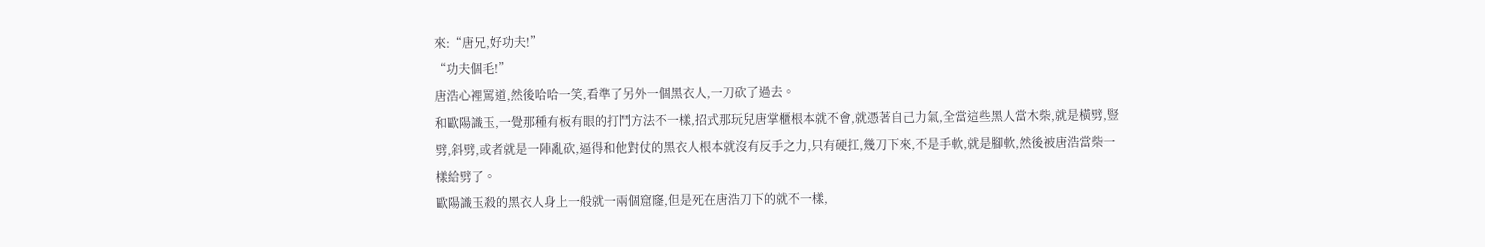來:“唐兄,好功夫!”
“功夫個毛!”
唐浩心裡罵道,然後哈哈一笑,看準了另外一個黑衣人,一刀砍了過去。
和歐陽識玉,一覺那種有板有眼的打鬥方法不一樣,招式那玩兒唐掌櫃根本就不會,就憑著自己力氣,全當這些黑人當木柴,就是橫劈,豎劈,斜劈,或者就是一陣亂砍,逼得和他對仗的黑衣人根本就沒有反手之力,只有硬扛,幾刀下來,不是手軟,就是腳軟,然後被唐浩當柴一樣給劈了。
歐陽識玉殺的黑衣人身上一般就一兩個窟窿,但是死在唐浩刀下的就不一樣,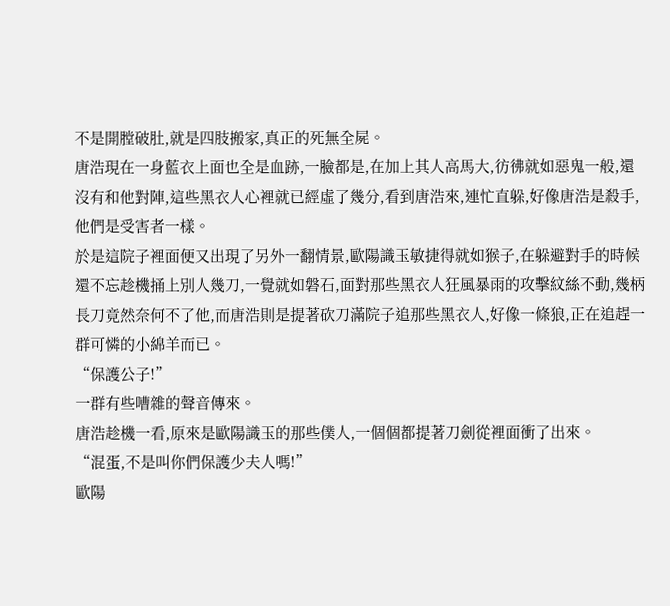不是開膛破肚,就是四肢搬家,真正的死無全屍。
唐浩現在一身藍衣上面也全是血跡,一臉都是,在加上其人高馬大,彷彿就如惡鬼一般,還沒有和他對陣,這些黑衣人心裡就已經虛了幾分,看到唐浩來,連忙直躲,好像唐浩是殺手,他們是受害者一樣。
於是這院子裡面便又出現了另外一翻情景,歐陽識玉敏捷得就如猴子,在躲避對手的時候還不忘趁機捅上別人幾刀,一覺就如磐石,面對那些黑衣人狂風暴雨的攻擊紋絲不動,幾柄長刀竟然奈何不了他,而唐浩則是提著砍刀滿院子追那些黑衣人,好像一條狼,正在追趕一群可憐的小綿羊而已。
“保護公子!”
一群有些嘈雜的聲音傳來。
唐浩趁機一看,原來是歐陽識玉的那些僕人,一個個都提著刀劍從裡面衝了出來。
“混蛋,不是叫你們保護少夫人嗎!”
歐陽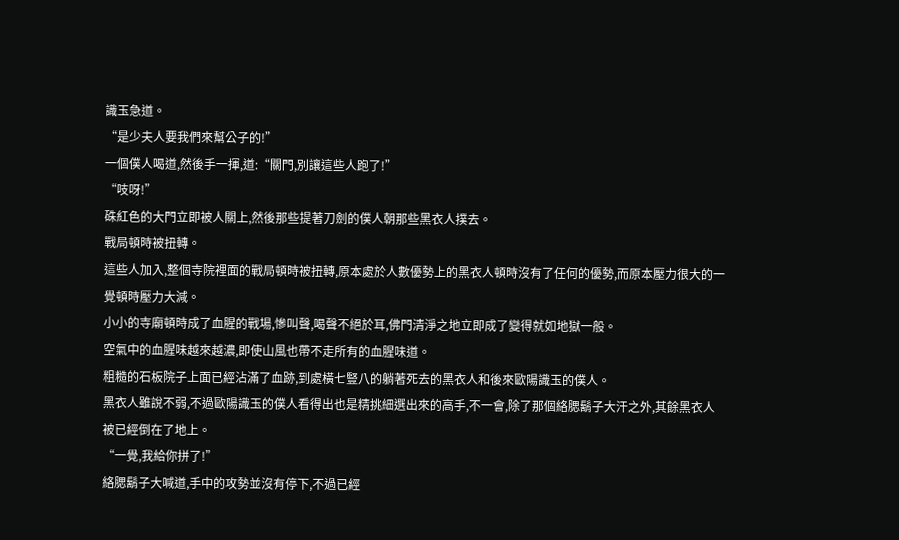識玉急道。
“是少夫人要我們來幫公子的!”
一個僕人喝道,然後手一揮,道:“關門,別讓這些人跑了!”
“吱呀!”
硃紅色的大門立即被人關上,然後那些提著刀劍的僕人朝那些黑衣人撲去。
戰局頓時被扭轉。
這些人加入,整個寺院裡面的戰局頓時被扭轉,原本處於人數優勢上的黑衣人頓時沒有了任何的優勢,而原本壓力很大的一覺頓時壓力大減。
小小的寺廟頓時成了血腥的戰場,慘叫聲,喝聲不絕於耳,佛門清淨之地立即成了變得就如地獄一般。
空氣中的血腥味越來越濃,即使山風也帶不走所有的血腥味道。
粗糙的石板院子上面已經沾滿了血跡,到處橫七豎八的躺著死去的黑衣人和後來歐陽識玉的僕人。
黑衣人雖說不弱,不過歐陽識玉的僕人看得出也是精挑細選出來的高手,不一會,除了那個絡腮鬍子大汗之外,其餘黑衣人被已經倒在了地上。
“一覺,我給你拼了!”
絡腮鬍子大喊道,手中的攻勢並沒有停下,不過已經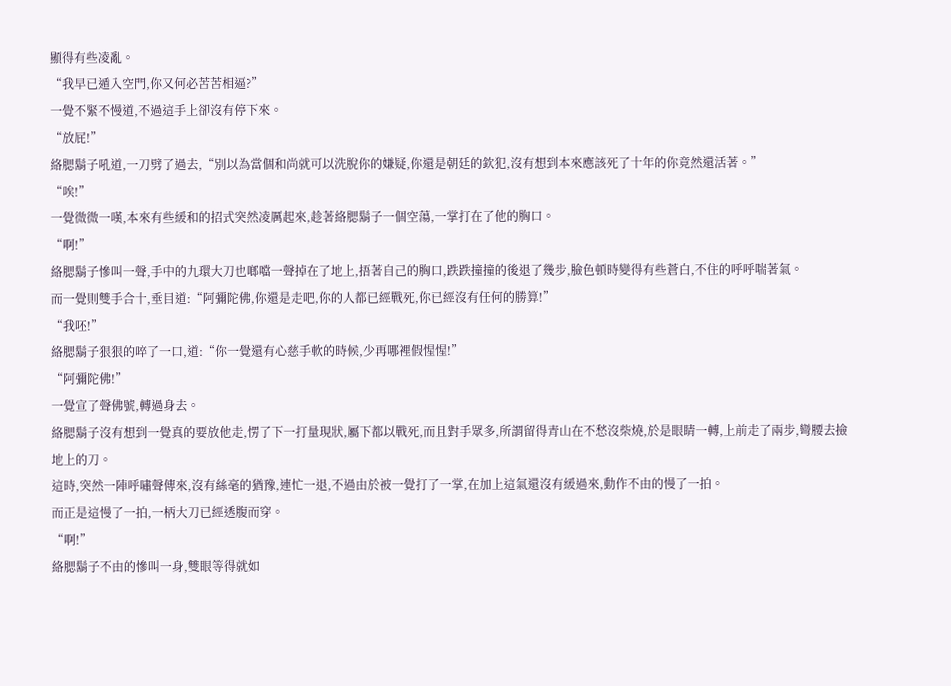顯得有些凌亂。
“我早已遁入空門,你又何必苦苦相逼?”
一覺不緊不慢道,不過這手上卻沒有停下來。
“放屁!”
絡腮鬍子吼道,一刀劈了過去,“別以為當個和尚就可以洗脫你的嫌疑,你還是朝廷的欽犯,沒有想到本來應該死了十年的你竟然還活著。”
“唉!”
一覺微微一嘆,本來有些緩和的招式突然凌厲起來,趁著絡腮鬍子一個空蕩,一掌打在了他的胸口。
“啊!”
絡腮鬍子慘叫一聲,手中的九環大刀也啷噹一聲掉在了地上,捂著自己的胸口,跌跌撞撞的後退了幾步,臉色頓時變得有些蒼白,不住的呼呼喘著氣。
而一覺則雙手合十,垂目道:“阿彌陀佛,你還是走吧,你的人都已經戰死,你已經沒有任何的勝算!”
“我呸!”
絡腮鬍子狠狠的啐了一口,道:“你一覺還有心慈手軟的時候,少再哪裡假惺惺!”
“阿彌陀佛!”
一覺宣了聲佛號,轉過身去。
絡腮鬍子沒有想到一覺真的要放他走,愣了下一打量現狀,屬下都以戰死,而且對手眾多,所謂留得青山在不愁沒柴燒,於是眼睛一轉,上前走了兩步,彎腰去撿地上的刀。
這時,突然一陣呼嘯聲傳來,沒有絲毫的猶豫,連忙一退,不過由於被一覺打了一掌,在加上這氣還沒有緩過來,動作不由的慢了一拍。
而正是這慢了一拍,一柄大刀已經透腹而穿。
“啊!”
絡腮鬍子不由的慘叫一身,雙眼等得就如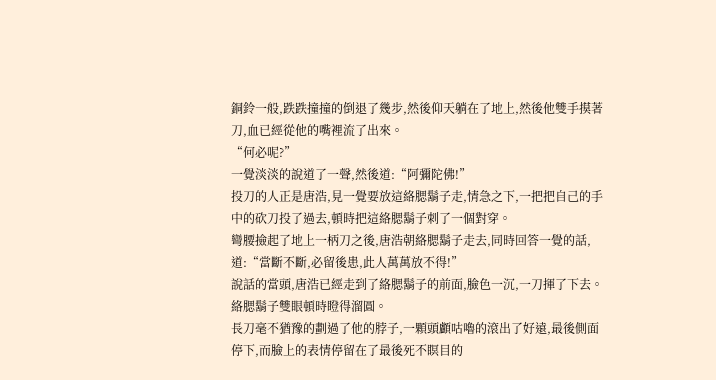銅鈴一般,跌跌撞撞的倒退了幾步,然後仰天躺在了地上,然後他雙手摸著刀,血已經從他的嘴裡流了出來。
“何必呢?”
一覺淡淡的說道了一聲,然後道:“阿彌陀佛!”
投刀的人正是唐浩,見一覺要放這絡腮鬍子走,情急之下,一把把自己的手中的砍刀投了過去,頓時把這絡腮鬍子刺了一個對穿。
彎腰撿起了地上一柄刀之後,唐浩朝絡腮鬍子走去,同時回答一覺的話,道:“當斷不斷,必留後患,此人萬萬放不得!”
說話的當頭,唐浩已經走到了絡腮鬍子的前面,臉色一沉,一刀揮了下去。
絡腮鬍子雙眼頓時瞪得溜圓。
長刀毫不猶豫的劃過了他的脖子,一顆頭顱咕嚕的滾出了好遠,最後側面停下,而臉上的表情停留在了最後死不瞑目的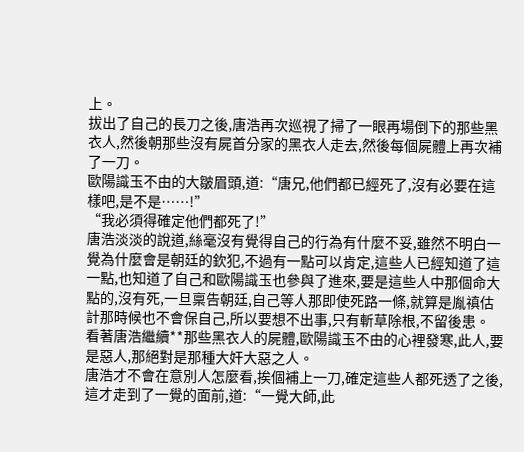上。
拔出了自己的長刀之後,唐浩再次巡視了掃了一眼再場倒下的那些黑衣人,然後朝那些沒有屍首分家的黑衣人走去,然後每個屍體上再次補了一刀。
歐陽識玉不由的大皺眉頭,道:“唐兄,他們都已經死了,沒有必要在這樣吧,是不是……!”
“我必須得確定他們都死了!”
唐浩淡淡的說道,絲毫沒有覺得自己的行為有什麼不妥,雖然不明白一覺為什麼會是朝廷的欽犯,不過有一點可以肯定,這些人已經知道了這一點,也知道了自己和歐陽識玉也參與了進來,要是這些人中那個命大點的,沒有死,一旦稟告朝廷,自己等人那即使死路一條,就算是胤禛估計那時候也不會保自己,所以要想不出事,只有斬草除根,不留後患。
看著唐浩繼續**那些黑衣人的屍體,歐陽識玉不由的心裡發寒,此人,要是惡人,那絕對是那種大奸大惡之人。
唐浩才不會在意別人怎麼看,挨個補上一刀,確定這些人都死透了之後,這才走到了一覺的面前,道:“一覺大師,此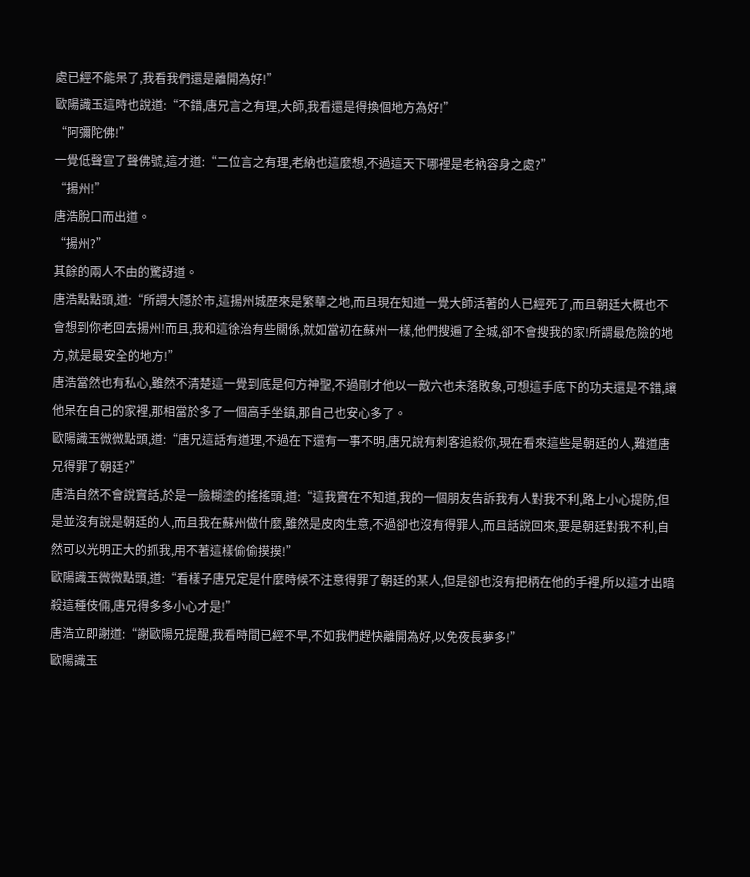處已經不能呆了,我看我們還是離開為好!”
歐陽識玉這時也說道:“不錯,唐兄言之有理,大師,我看還是得換個地方為好!”
“阿彌陀佛!”
一覺低聲宣了聲佛號,這才道:“二位言之有理,老納也這麼想,不過這天下哪裡是老衲容身之處?”
“揚州!”
唐浩脫口而出道。
“揚州?”
其餘的兩人不由的驚訝道。
唐浩點點頭,道:“所謂大隱於市,這揚州城歷來是繁華之地,而且現在知道一覺大師活著的人已經死了,而且朝廷大概也不會想到你老回去揚州!而且,我和這徐治有些關係,就如當初在蘇州一樣,他們搜遍了全城,卻不會搜我的家!所謂最危險的地方,就是最安全的地方!”
唐浩當然也有私心,雖然不清楚這一覺到底是何方神聖,不過剛才他以一敵六也未落敗象,可想這手底下的功夫還是不錯,讓他呆在自己的家裡,那相當於多了一個高手坐鎮,那自己也安心多了。
歐陽識玉微微點頭,道:“唐兄這話有道理,不過在下還有一事不明,唐兄說有刺客追殺你,現在看來這些是朝廷的人,難道唐兄得罪了朝廷?”
唐浩自然不會說實話,於是一臉糊塗的搖搖頭,道:“這我實在不知道,我的一個朋友告訴我有人對我不利,路上小心提防,但是並沒有說是朝廷的人,而且我在蘇州做什麼,雖然是皮肉生意,不過卻也沒有得罪人,而且話說回來,要是朝廷對我不利,自然可以光明正大的抓我,用不著這樣偷偷摸摸!”
歐陽識玉微微點頭,道:“看樣子唐兄定是什麼時候不注意得罪了朝廷的某人,但是卻也沒有把柄在他的手裡,所以這才出暗殺這種伎倆,唐兄得多多小心才是!”
唐浩立即謝道:“謝歐陽兄提醒,我看時間已經不早,不如我們趕快離開為好,以免夜長夢多!”
歐陽識玉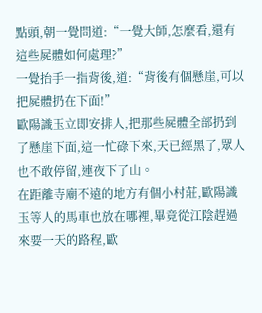點頭,朝一覺問道:“一覺大師,怎麼看,還有這些屍體如何處理?”
一覺抬手一指背後,道:“背後有個懸崖,可以把屍體扔在下面!”
歐陽識玉立即安排人,把那些屍體全部扔到了懸崖下面,這一忙碌下來,天已經黑了,眾人也不敢停留,連夜下了山。
在距離寺廟不遠的地方有個小村莊,歐陽識玉等人的馬車也放在哪裡,畢竟從江陰趕過來要一天的路程,歐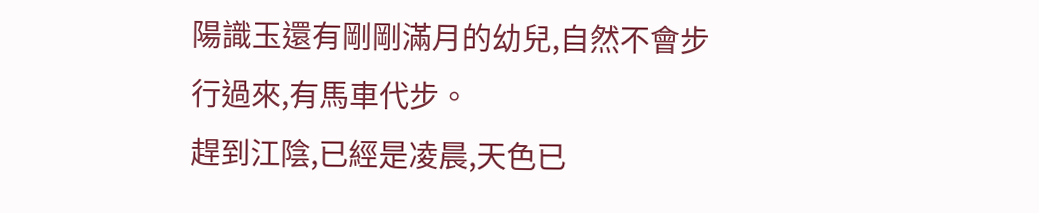陽識玉還有剛剛滿月的幼兒,自然不會步行過來,有馬車代步。
趕到江陰,已經是凌晨,天色已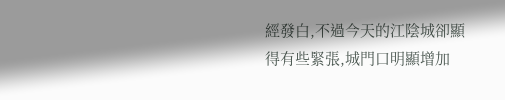經發白,不過今天的江陰城卻顯得有些緊張,城門口明顯增加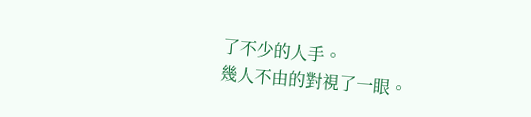了不少的人手。
幾人不由的對視了一眼。